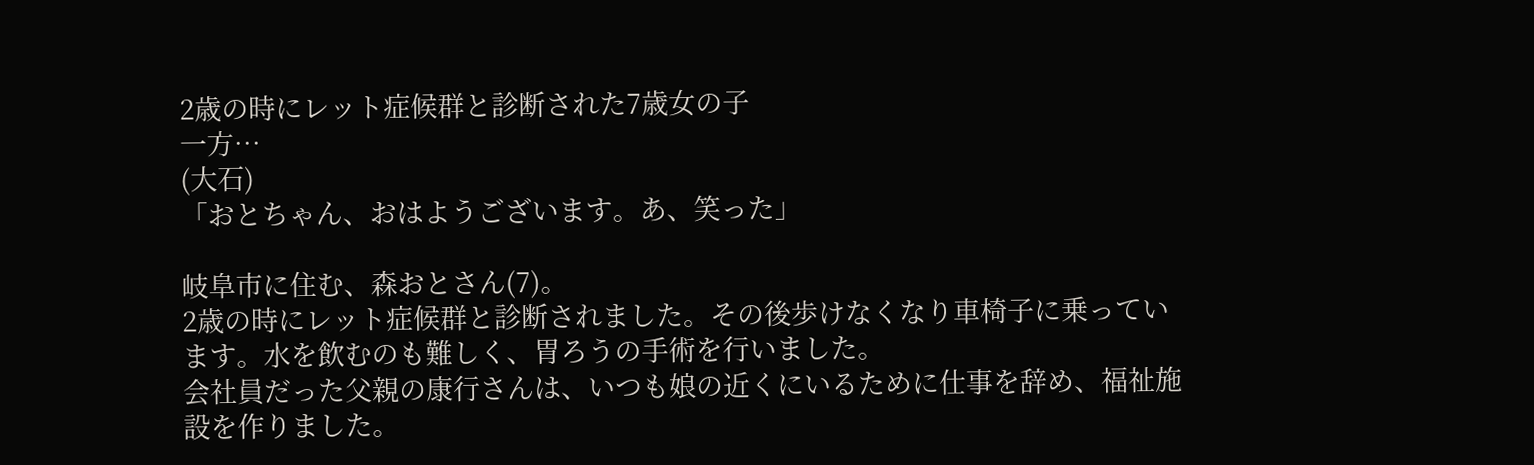2歳の時にレット症候群と診断された7歳女の子
一方…
(大石)
「おとちゃん、おはようございます。あ、笑った」

岐阜市に住む、森おとさん(7)。
2歳の時にレット症候群と診断されました。その後歩けなくなり車椅子に乗っています。水を飲むのも難しく、胃ろうの手術を行いました。
会社員だった父親の康行さんは、いつも娘の近くにいるために仕事を辞め、福祉施設を作りました。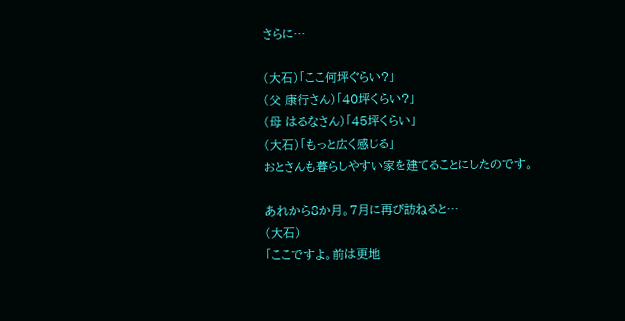さらに…

(大石)「ここ何坪ぐらい?」
(父 康行さん)「40坪くらい?」
(母 はるなさん)「45坪くらい」
(大石)「もっと広く感じる」
おとさんも暮らしやすい家を建てることにしたのです。

あれから8か月。7月に再び訪ねると…
(大石)
「ここですよ。前は更地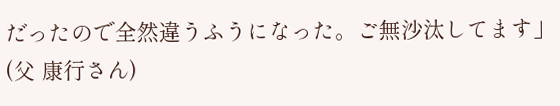だったので全然違うふうになった。ご無沙汰してます」
(父 康行さん)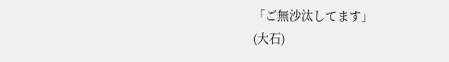「ご無沙汰してます」
(大石)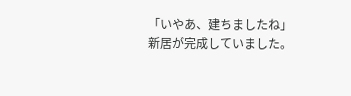「いやあ、建ちましたね」
新居が完成していました。